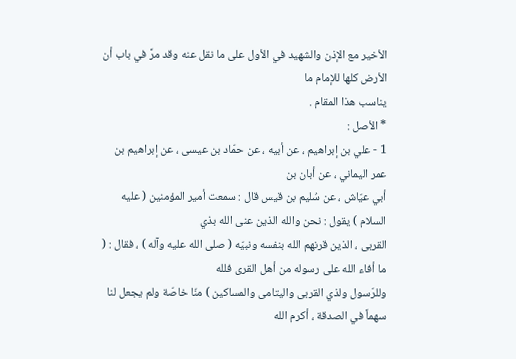الأخير مع الإذن والشهيد في الأول على ما نقل عنه وقد مرَّ في باب أن الأرض كلها للإمام ما
يناسب هذا المقام .
* الأصل :
1 - علي بن إبراهيم ، عن أبيه ، عن حمّاد بن عيسى ، عن إبراهيم بن عمر اليماني ، عن أبان بن
أبي عيّاش ، عن سُليم بن قيس قال : سمعت أمير المؤمنين ( عليه السلام ) يقول : نحن والله الذين عنى الله بذي
القربى ، الذين قرنهم الله بنفسه ونبيّه ( صلى الله عليه وآله ) ، فقال : ( ما أفاء الله على رسوله من أهل القرى فلله
وللرّسول ولذي القربى واليتامى والمساكين ) منّا خاصّة ولم يجعل لنا سهماً في الصدقة ، أكرم الله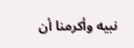نبيه وأكرمنا أن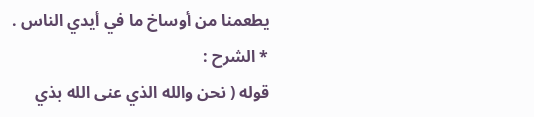يطعمنا من أوساخ ما في أيدي الناس .
* الشرح :
قوله ( نحن والله الذي عنى الله بذي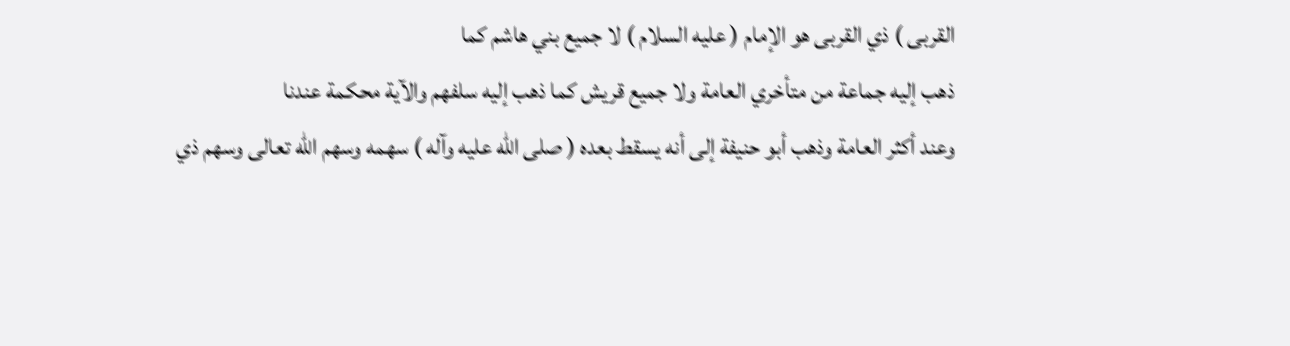القربى ) ذي القربى هو الإمام ( عليه السلام ) لا جميع بني هاشم كما
ذهب إليه جماعة من متأخري العامة ولا جميع قريش كما ذهب إليه سلفهم والآية محكمة عندنا
وعند أكثر العامة وذهب أبو حنيفة إلى أنه يسقط بعده ( صلى الله عليه وآله ) سهمه وسهم الله تعالى وسهم ذي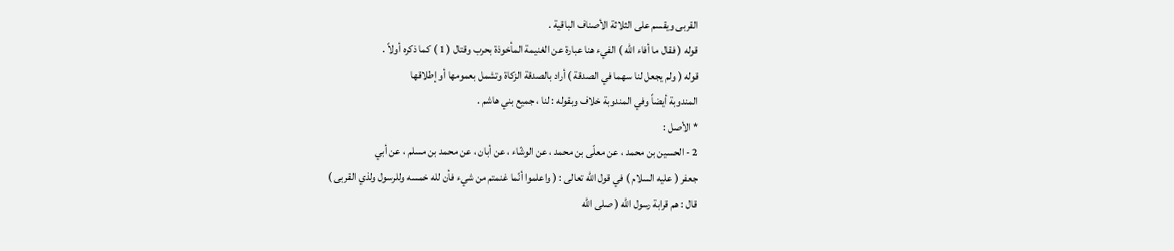القربى ويقسم على الثلاثة الأصناف الباقية .
قوله ( فقال ما أفاء الله ) الفيء هنا عبارة عن الغنيمة المأخوذة بحرب وقتال ( 1 ) كما ذكره أولاً .
قوله ( ولم يجعل لنا سهما في الصدقة ) أراد بالصدقة الزكاة وتشمل بعمومها أو إطلاقها
المندوبة أيضاً وفي المندوبة خلاف وبقوله : لنا ، جميع بني هاشم .
* الأصل :
2 - الحسين بن محمد ، عن معلّى بن محمد ، عن الوشّاء ، عن أبان ، عن محمد بن مسلم ، عن أبي
جعفر ( عليه السلام ) في قول الله تعالى : ( واعلموا أنّما غنمتم من شيء فأن لله خمسه وللرسول ولذي القربى )
قال : هم قرابة رسول الله ( صلى الله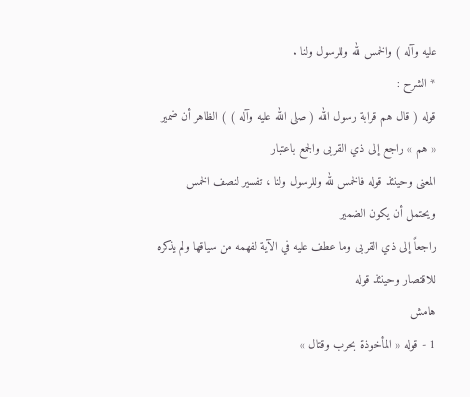عليه وآله ) والخمس لله وللرسول ولنا .
* الشرح :
قوله ( قال هم قرابة رسول الله ( صلى الله عليه وآله ) ) الظاهر أن ضمير « هم » راجع إلى ذي القربى والجمع باعتبار
المعنى وحينئذ قوله فالخمس لله وللرسول ولنا ، تفسير لنصف الخمس ويحتمل أن يكون الضمير
راجعاً إلى ذي القربى وما عطف عليه في الآية لفهمه من سياقها ولم يذكره للاقتصار وحينئذ قوله
هامش
1 - قوله « المأخوذة بحرب وقتال »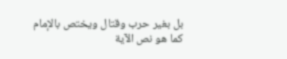بل بغير حرب وقتال ويختص بالإمام كما هو نص الآية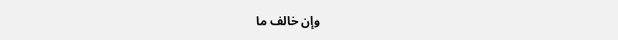وإن خالف ما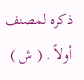ذكره لمصنف أولاً . ( ش )